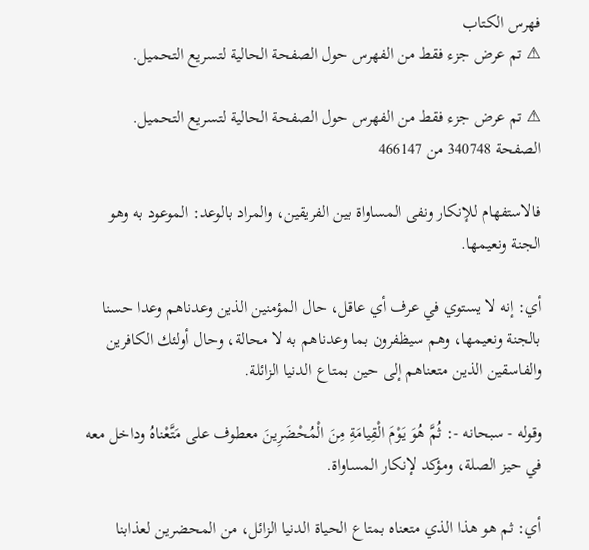فهرس الكتاب
⚠ تم عرض جزء فقط من الفهرس حول الصفحة الحالية لتسريع التحميل.

⚠ تم عرض جزء فقط من الفهرس حول الصفحة الحالية لتسريع التحميل.
الصفحة 340748 من 466147

فالاستفهام للإنكار ونفى المساواة بين الفريقين، والمراد بالوعد: الموعود به وهو الجنة ونعيمها.

أي: إنه لا يستوي في عرف أي عاقل، حال المؤمنين الذين وعدناهم وعدا حسنا بالجنة ونعيمها، وهم سيظفرون بما وعدناهم به لا محالة، وحال أولئك الكافرين والفاسقين الذين متعناهم إلى حين بمتاع الدنيا الزائلة.

وقوله - سبحانه -: ثُمَّ هُوَ يَوْمَ الْقِيامَةِ مِنَ الْمُحْضَرِينَ معطوف على مَتَّعْناهُ وداخل معه في حيز الصلة، ومؤكد لإنكار المساواة.

أي: ثم هو هذا الذي متعناه بمتاع الحياة الدنيا الزائل، من المحضرين لعذابنا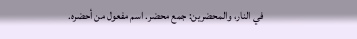في النار، والمحضرين: جمع محضر. اسم مفعول من أحضره.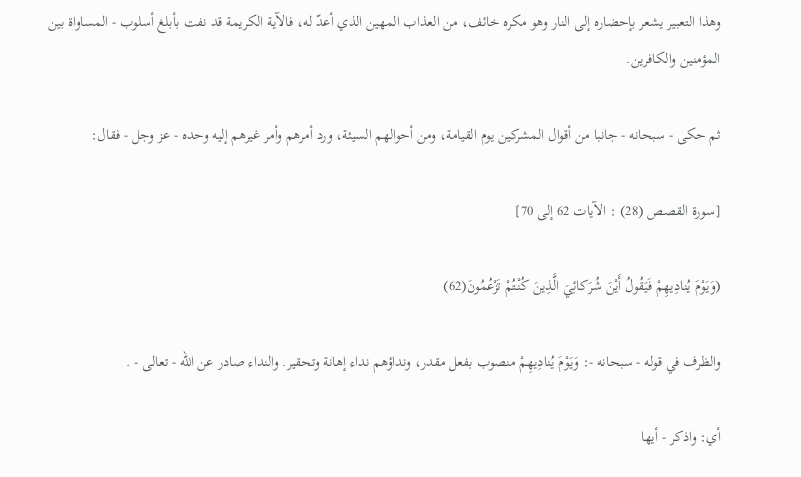وهذا التعبير يشعر بإحضاره إلى النار وهو مكره خائف، من العذاب المهين الذي أعدّ له، فالآية الكريمة قد نفت بأبلغ أسلوب - المساواة بين المؤمنين والكافرين.

ثم حكى - سبحانه - جانبا من أقوال المشركين يوم القيامة، ومن أحوالهم السيئة، ورد أمرهم وأمر غيرهم إليه وحده - عز وجل - فقال:

[سورة القصص (28) : الآيات 62 إلى 70]

(وَيَوْمَ يُنادِيهِمْ فَيَقُولُ أَيْنَ شُرَكائِيَ الَّذِينَ كُنْتُمْ تَزْعُمُونَ(62)

والظرف في قوله - سبحانه -: وَيَوْمَ يُنادِيهِمْ منصوب بفعل مقدر، ونداؤهم نداء إهانة وتحقير. والنداء صادر عن الله - تعالى - .

أي: واذكر - أيها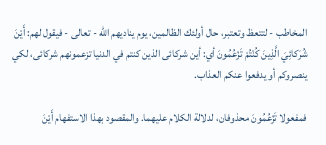المخاطب - لتتعظ وتعتبر، حال أولئك الظالمين، يوم يناديهم الله - تعالى - فيقول لهم: أَيْنَ شُرَكائِيَ الَّذِينَ كُنْتُمْ تَزْعُمُونَ أي: أين شركائى الذين كنتم في الدنيا تزعمونهم شركائى، لكي ينصروكم أو يدفعوا عنكم العذاب.

فمفعولا تَزْعُمُونَ محذوفان، لدلالة الكلام عليهما. والمقصود بهذا الاستفهام أَيْنَ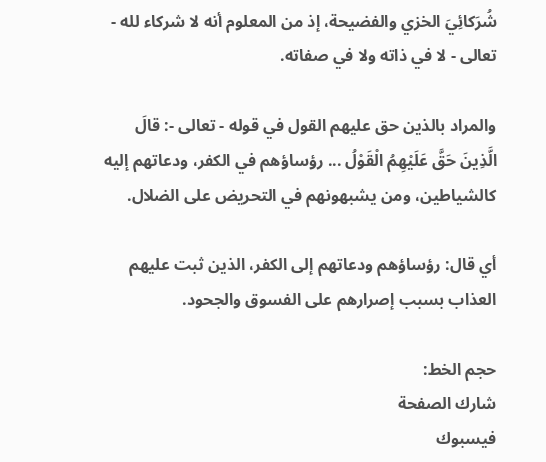شُرَكائِيَ الخزي والفضيحة، إذ من المعلوم أنه لا شركاء لله - تعالى - لا في ذاته ولا في صفاته.

والمراد بالذين حق عليهم القول في قوله - تعالى -: قالَ الَّذِينَ حَقَّ عَلَيْهِمُ الْقَوْلُ ... رؤساؤهم في الكفر، ودعاتهم إليه كالشياطين، ومن يشبهونهم في التحريض على الضلال.

أي قال: رؤساؤهم ودعاتهم إلى الكفر، الذين ثبت عليهم العذاب بسبب إصرارهم على الفسوق والجحود.

حجم الخط:
شارك الصفحة
فيسبوك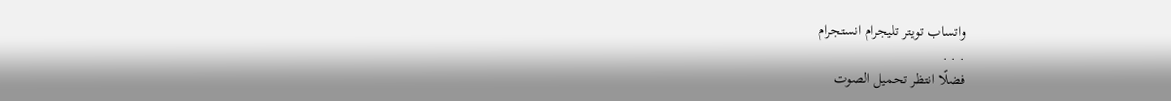واتساب تويتر تليجرام انستجرام
. . .
فضلًا انتظر تحميل الصوت